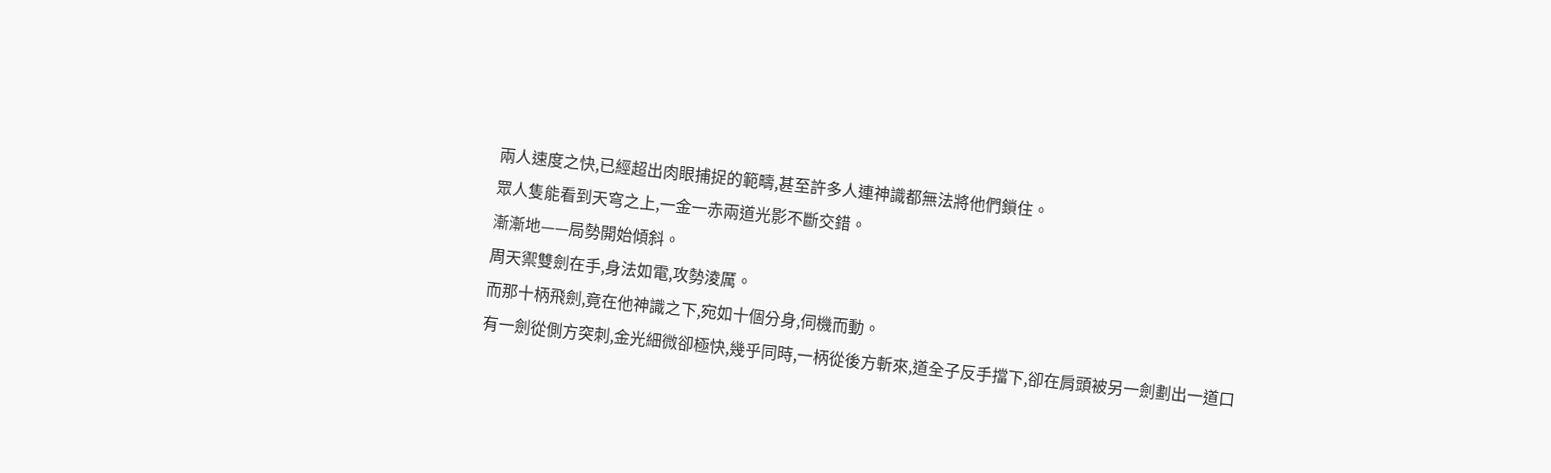兩人速度之快,已經超出肉眼捕捉的範疇,甚至許多人連神識都無法將他們鎖住。
眾人隻能看到天穹之上,一金一赤兩道光影不斷交錯。
漸漸地——局勢開始傾斜。
周天禦雙劍在手,身法如電,攻勢淩厲。
而那十柄飛劍,竟在他神識之下,宛如十個分身,伺機而動。
有一劍從側方突刺,金光細微卻極快,幾乎同時,一柄從後方斬來,道全子反手擋下,卻在肩頭被另一劍劃出一道口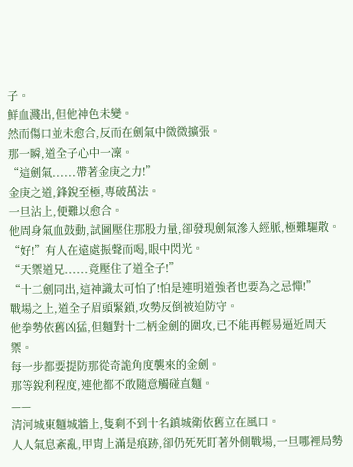子。
鮮血濺出,但他神色未變。
然而傷口並未愈合,反而在劍氣中微微擴張。
那一瞬,道全子心中一凜。
“這劍氣......帶著金庚之力!”
金庚之道,鋒銳至極,專破萬法。
一旦沾上,便難以愈合。
他周身氣血鼓動,試圖壓住那股力量,卻發現劍氣滲入經脈,極難驅散。
“好!”有人在遠處振聲而喝,眼中閃光。
“天禦道兄......竟壓住了道全子!”
“十二劍同出,這神識太可怕了!怕是連明道強者也要為之忌憚!”
戰場之上,道全子眉頭緊鎖,攻勢反倒被迫防守。
他拳勢依舊凶猛,但麵對十二柄金劍的圍攻,已不能再輕易逼近周天禦。
每一步都要提防那從奇詭角度襲來的金劍。
那等銳利程度,連他都不敢隨意觸碰直麵。
——
清河城東麵城牆上,隻剩不到十名鎮城衛依舊立在風口。
人人氣息紊亂,甲胄上滿是痕跡,卻仍死死盯著外側戰場,一旦哪裡局勢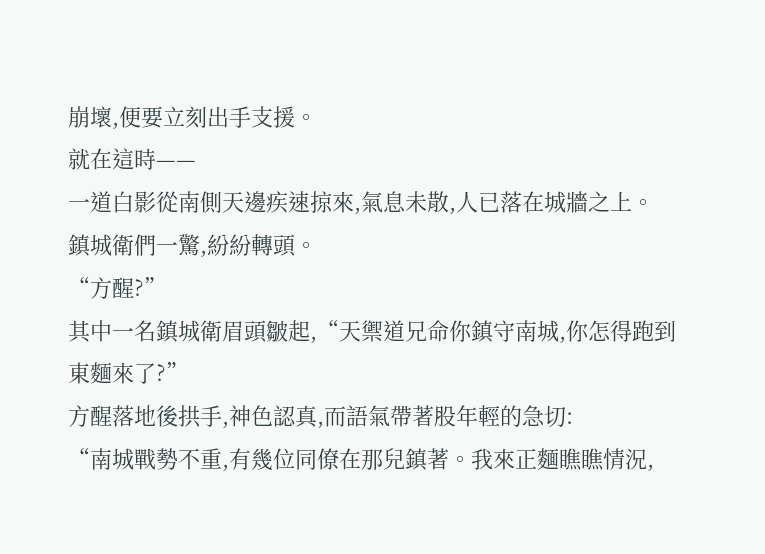崩壞,便要立刻出手支援。
就在這時——
一道白影從南側天邊疾速掠來,氣息未散,人已落在城牆之上。
鎮城衛們一驚,紛紛轉頭。
“方醒?”
其中一名鎮城衛眉頭皺起,“天禦道兄命你鎮守南城,你怎得跑到東麵來了?”
方醒落地後拱手,神色認真,而語氣帶著股年輕的急切:
“南城戰勢不重,有幾位同僚在那兒鎮著。我來正麵瞧瞧情況,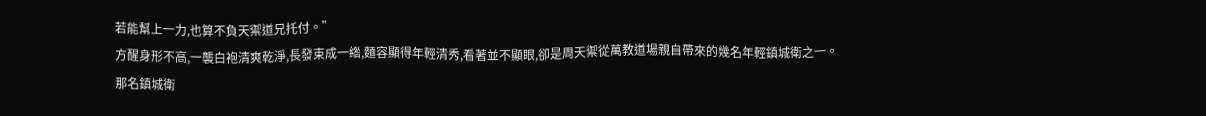若能幫上一力,也算不負天禦道兄托付。”
方醒身形不高,一襲白袍清爽乾淨,長發束成一綹,麵容顯得年輕清秀,看著並不顯眼,卻是周天禦從萬教道場親自帶來的幾名年輕鎮城衛之一。
那名鎮城衛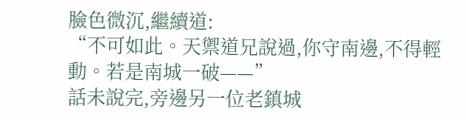臉色微沉,繼續道:
“不可如此。天禦道兄說過,你守南邊,不得輕動。若是南城一破——”
話未說完,旁邊另一位老鎮城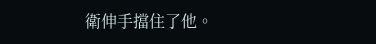衛伸手擋住了他。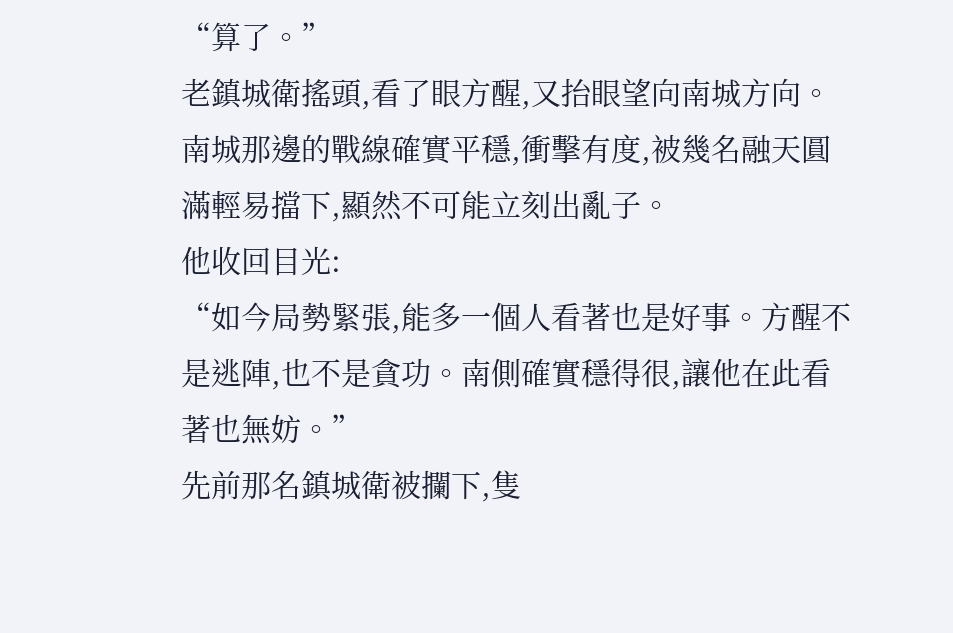“算了。”
老鎮城衛搖頭,看了眼方醒,又抬眼望向南城方向。
南城那邊的戰線確實平穩,衝擊有度,被幾名融天圓滿輕易擋下,顯然不可能立刻出亂子。
他收回目光:
“如今局勢緊張,能多一個人看著也是好事。方醒不是逃陣,也不是貪功。南側確實穩得很,讓他在此看著也無妨。”
先前那名鎮城衛被攔下,隻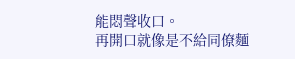能悶聲收口。
再開口就像是不給同僚麵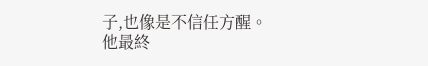子,也像是不信任方醒。
他最終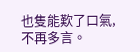也隻能歎了口氣,不再多言。